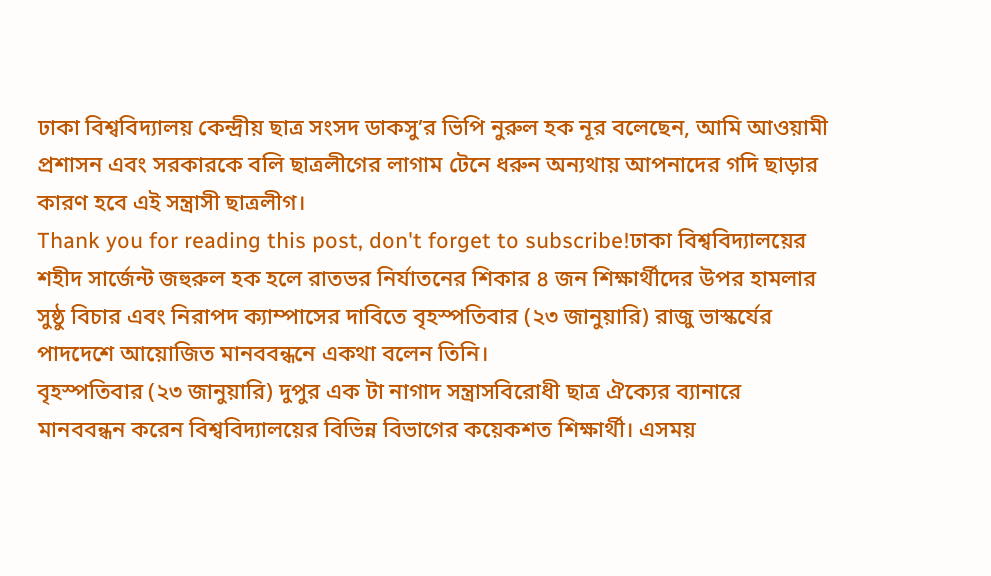ঢাকা বিশ্ববিদ্যালয় কেন্দ্রীয় ছাত্র সংসদ ডাকসু’র ভিপি নুরুল হক নূর বলেছেন, আমি আওয়ামী প্রশাসন এবং সরকারকে বলি ছাত্রলীগের লাগাম টেনে ধরুন অন্যথায় আপনাদের গদি ছাড়ার কারণ হবে এই সন্ত্রাসী ছাত্রলীগ।
Thank you for reading this post, don't forget to subscribe!ঢাকা বিশ্ববিদ্যালয়ের শহীদ সার্জেন্ট জহুরুল হক হলে রাতভর নির্যাতনের শিকার ৪ জন শিক্ষার্থীদের উপর হামলার সুষ্ঠু বিচার এবং নিরাপদ ক্যাম্পাসের দাবিতে বৃহস্পতিবার (২৩ জানুয়ারি) রাজু ভাস্কর্যের পাদদেশে আয়োজিত মানববন্ধনে একথা বলেন তিনি।
বৃহস্পতিবার (২৩ জানুয়ারি) দুপুর এক টা নাগাদ সন্ত্রাসবিরোধী ছাত্র ঐক্যের ব্যানারে মানববন্ধন করেন বিশ্ববিদ্যালয়ের বিভিন্ন বিভাগের কয়েকশত শিক্ষার্থী। এসময়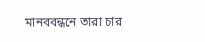মানববন্ধনে তারা চার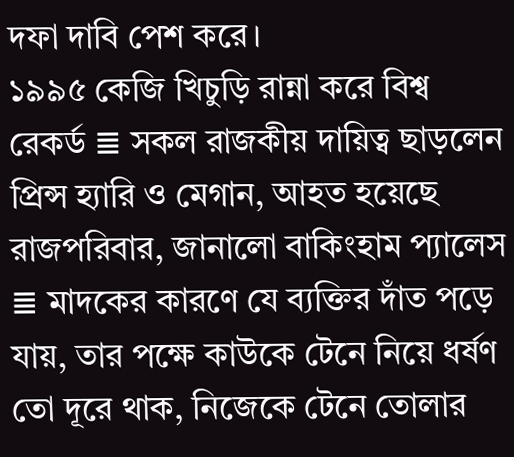দফা দাবি পেশ করে।
১৯৯৫ কেজি খিচুড়ি রান্না করে বিশ্ব রেকর্ড ≣ সকল রাজকীয় দায়িত্ব ছাড়লেন প্রিন্স হ্যারি ও মেগান, আহত হয়েছে রাজপরিবার, জানালো বাকিংহাম প্যালেস ≣ মাদকের কারণে যে ব্যক্তির দাঁত পড়ে যায়, তার পক্ষে কাউকে টেনে নিয়ে ধর্ষণ তো দূরে থাক, নিজেকে টেনে তোলার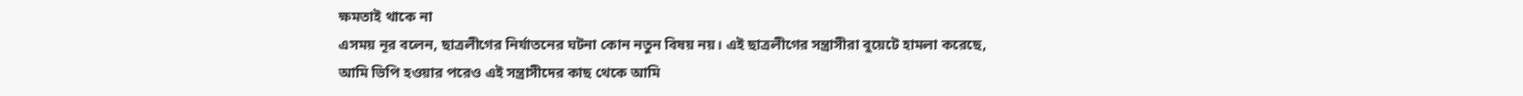ক্ষমতাই থাকে না
এসময় নূর বলেন, ছাত্রলীগের নির্যাতনের ঘটনা কোন নতুন বিষয় নয়। এই ছাত্রলীগের সন্ত্রাসীরা বুয়েটে হামলা করেছে, আমি ভিপি হওয়ার পরেও এই সন্ত্রাসীদের কাছ থেকে আমি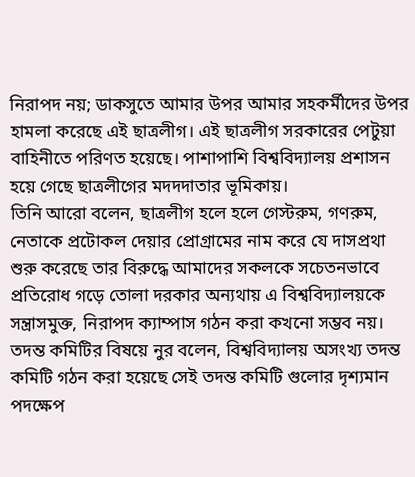নিরাপদ নয়; ডাকসুতে আমার উপর আমার সহকর্মীদের উপর হামলা করেছে এই ছাত্রলীগ। এই ছাত্রলীগ সরকারের পেটুয়া বাহিনীতে পরিণত হয়েছে। পাশাপাশি বিশ্ববিদ্যালয় প্রশাসন হয়ে গেছে ছাত্রলীগের মদদদাতার ভূমিকায়।
তিনি আরো বলেন, ছাত্রলীগ হলে হলে গেস্টরুম, গণরুম, নেতাকে প্রটোকল দেয়ার প্রোগ্রামের নাম করে যে দাসপ্রথা শুরু করেছে তার বিরুদ্ধে আমাদের সকলকে সচেতনভাবে প্রতিরোধ গড়ে তোলা দরকার অন্যথায় এ বিশ্ববিদ্যালয়কে সন্ত্রাসমুক্ত, নিরাপদ ক্যাম্পাস গঠন করা কখনো সম্ভব নয়।
তদন্ত কমিটির বিষয়ে নুর বলেন, বিশ্ববিদ্যালয় অসংখ্য তদন্ত কমিটি গঠন করা হয়েছে সেই তদন্ত কমিটি গুলোর দৃশ্যমান পদক্ষেপ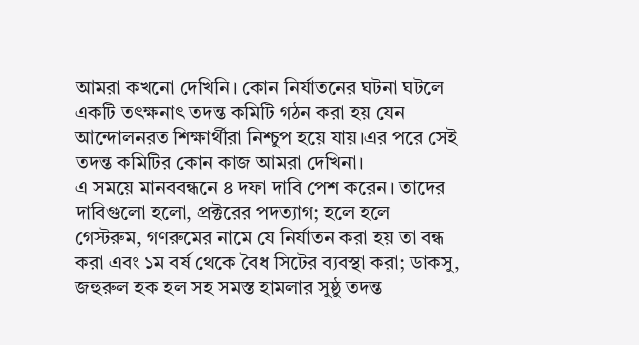আমরা কখনো দেখিনি। কোন নির্যাতনের ঘটনা ঘটলে একটি তৎক্ষনাৎ তদন্ত কমিটি গঠন করা হয় যেন আন্দোলনরত শিক্ষার্থীরা নিশ্চুপ হয়ে যায়।এর পরে সেই তদন্ত কমিটির কোন কাজ আমরা দেখিনা।
এ সময়ে মানববন্ধনে ৪ দফা দাবি পেশ করেন। তাদের দাবিগুলো হলো, প্রক্টরের পদত্যাগ; হলে হলে গেস্টরুম, গণরুমের নামে যে নির্যাতন করা হয় তা বন্ধ করা এবং ১ম বর্ষ থেকে বৈধ সিটের ব্যবস্থা করা; ডাকসু, জহুরুল হক হল সহ সমস্ত হামলার সুষ্ঠু তদন্ত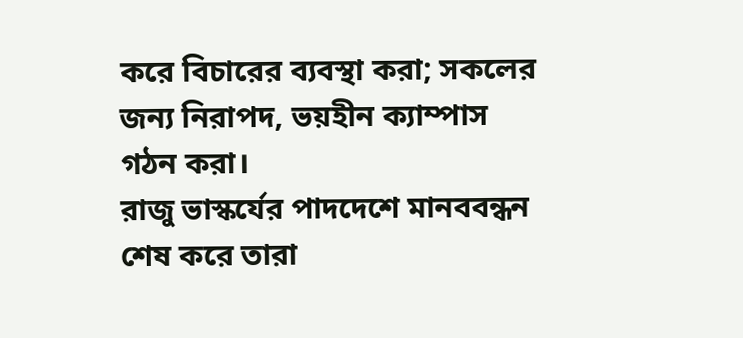করে বিচারের ব্যবস্থা করা; সকলের জন্য নিরাপদ, ভয়হীন ক্যাম্পাস গঠন করা।
রাজু ভাস্কর্যের পাদদেশে মানববন্ধন শেষ করে তারা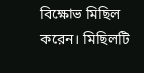বিক্ষোভ মিছিল করেন। মিছিলটি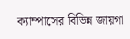ক্যাম্পাসের বিভিন্ন জায়গা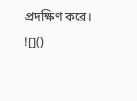প্রদক্ষিণ করে।
![]()